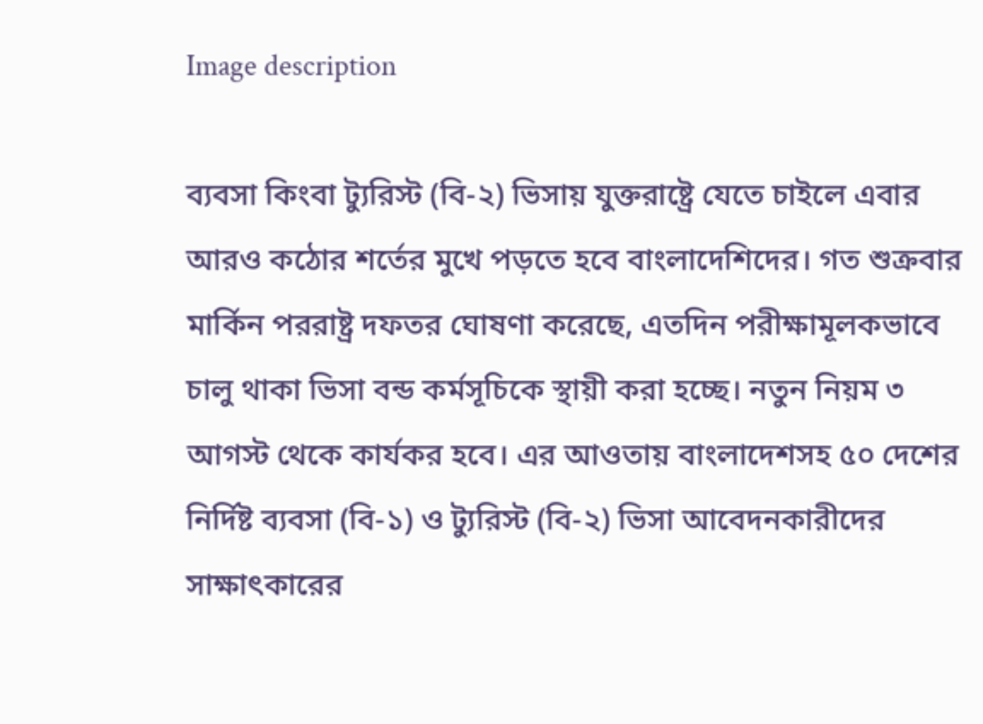Image description

ব্যবসা কিংবা ট্যুরিস্ট (বি-২) ভিসায় যুক্তরাষ্ট্রে যেতে চাইলে এবার আরও কঠোর শর্তের মুখে পড়তে হবে বাংলাদেশিদের। গত শুক্রবার মার্কিন পররাষ্ট্র দফতর ঘোষণা করেছে, এতদিন পরীক্ষামূলকভাবে চালু থাকা ভিসা বন্ড কর্মসূচিকে স্থায়ী করা হচ্ছে। নতুন নিয়ম ৩ আগস্ট থেকে কার্যকর হবে। এর আওতায় বাংলাদেশসহ ৫০ দেশের নির্দিষ্ট ব্যবসা (বি-১) ও ট্যুরিস্ট (বি-২) ভিসা আবেদনকারীদের সাক্ষাৎকারের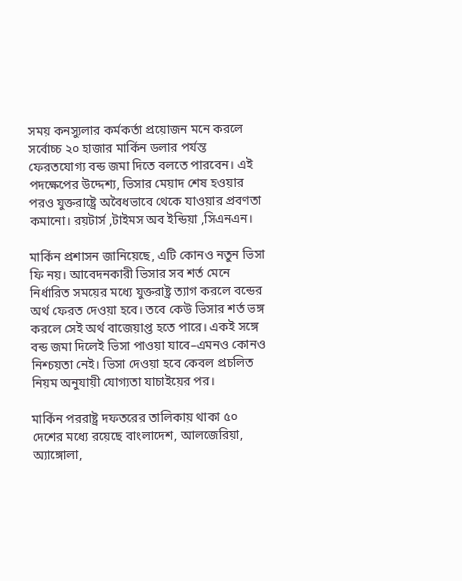সময় কনস্যুলার কর্মকর্তা প্রয়োজন মনে করলে সর্বোচ্চ ২০ হাজার মার্কিন ডলার পর্যন্ত ফেরতযোগ্য বন্ড জমা দিতে বলতে পারবেন। এই পদক্ষেপের উদ্দেশ্য, ভিসার মেয়াদ শেষ হওয়ার পরও যুক্তরাষ্ট্রে অবৈধভাবে থেকে যাওয়ার প্রবণতা কমানো। রয়টার্স ,টাইমস অব ইন্ডিয়া ,সিএনএন।

মার্কিন প্রশাসন জানিয়েছে, এটি কোনও নতুন ভিসা ফি নয়। আবেদনকারী ভিসার সব শর্ত মেনে নির্ধারিত সময়ের মধ্যে যুক্তরাষ্ট্র ত্যাগ করলে বন্ডের অর্থ ফেরত দেওয়া হবে। তবে কেউ ভিসার শর্ত ভঙ্গ করলে সেই অর্থ বাজেয়াপ্ত হতে পারে। একই সঙ্গে বন্ড জমা দিলেই ভিসা পাওয়া যাবে–এমনও কোনও নিশ্চয়তা নেই। ভিসা দেওয়া হবে কেবল প্রচলিত নিয়ম অনুযায়ী যোগ্যতা যাচাইয়ের পর।

মার্কিন পররাষ্ট্র দফতরের তালিকায় থাকা ৫০ দেশের মধ্যে রয়েছে বাংলাদেশ, আলজেরিয়া, অ্যাঙ্গোলা,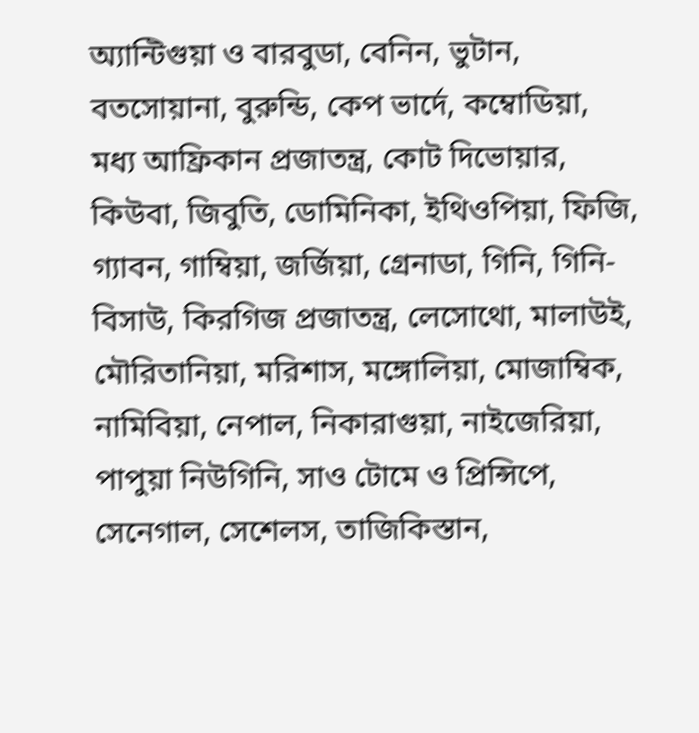অ্যান্টিগুয়া ও বারবুডা, বেনিন, ভুটান, বতসোয়ানা, বুরুন্ডি, কেপ ভার্দে, কম্বোডিয়া, মধ্য আফ্রিকান প্রজাতন্ত্র, কোট দিভোয়ার, কিউবা, জিবুতি, ডোমিনিকা, ইথিওপিয়া, ফিজি, গ্যাবন, গাম্বিয়া, জর্জিয়া, গ্রেনাডা, গিনি, গিনি-বিসাউ, কিরগিজ প্রজাতন্ত্র, লেসোথো, মালাউই, মৌরিতানিয়া, মরিশাস, মঙ্গোলিয়া, মোজাম্বিক, নামিবিয়া, নেপাল, নিকারাগুয়া, নাইজেরিয়া, পাপুয়া নিউগিনি, সাও টোমে ও প্রিন্সিপে, সেনেগাল, সেশেলস, তাজিকিস্তান,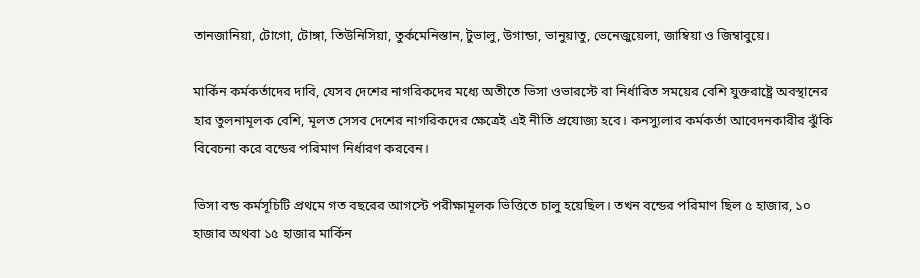তানজানিয়া, টোগো, টোঙ্গা, তিউনিসিয়া, তুর্কমেনিস্তান, টুভালু, উগান্ডা, ভানুয়াতু, ভেনেজুয়েলা, জাম্বিয়া ও জিম্বাবুয়ে।

মার্কিন কর্মকর্তাদের দাবি, যেসব দেশের নাগরিকদের মধ্যে অতীতে ভিসা ওভারস্টে বা নির্ধারিত সময়ের বেশি যুক্তরাষ্ট্রে অবস্থানের হার তুলনামূলক বেশি, মূলত সেসব দেশের নাগরিকদের ক্ষেত্রেই এই নীতি প্রযোজ্য হবে। কনস্যুলার কর্মকর্তা আবেদনকারীর ঝুঁকি বিবেচনা করে বন্ডের পরিমাণ নির্ধারণ করবেন।

ভিসা বন্ড কর্মসূচিটি প্রথমে গত বছরের আগস্টে পরীক্ষামূলক ভিত্তিতে চালু হয়েছিল। তখন বন্ডের পরিমাণ ছিল ৫ হাজার, ১০ হাজার অথবা ১৫ হাজার মার্কিন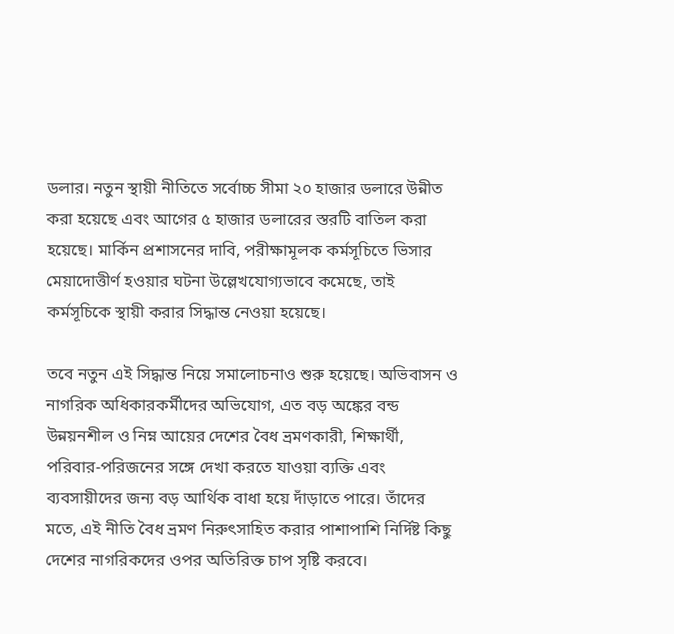ডলার। নতুন স্থায়ী নীতিতে সর্বোচ্চ সীমা ২০ হাজার ডলারে উন্নীত করা হয়েছে এবং আগের ৫ হাজার ডলারের স্তরটি বাতিল করা হয়েছে। মার্কিন প্রশাসনের দাবি, পরীক্ষামূলক কর্মসূচিতে ভিসার মেয়াদোত্তীর্ণ হওয়ার ঘটনা উল্লেখযোগ্যভাবে কমেছে, তাই কর্মসূচিকে স্থায়ী করার সিদ্ধান্ত নেওয়া হয়েছে।

তবে নতুন এই সিদ্ধান্ত নিয়ে সমালোচনাও শুরু হয়েছে। অভিবাসন ও নাগরিক অধিকারকর্মীদের অভিযোগ, এত বড় অঙ্কের বন্ড উন্নয়নশীল ও নিম্ন আয়ের দেশের বৈধ ভ্রমণকারী, শিক্ষার্থী, পরিবার-পরিজনের সঙ্গে দেখা করতে যাওয়া ব্যক্তি এবং ব্যবসায়ীদের জন্য বড় আর্থিক বাধা হয়ে দাঁড়াতে পারে। তাঁদের মতে, এই নীতি বৈধ ভ্রমণ নিরুৎসাহিত করার পাশাপাশি নির্দিষ্ট কিছু দেশের নাগরিকদের ওপর অতিরিক্ত চাপ সৃষ্টি করবে।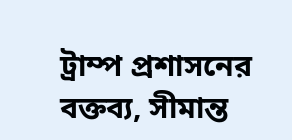ট্রাম্প প্রশাসনের বক্তব্য, সীমান্ত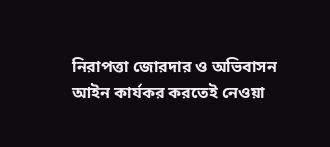নিরাপত্তা জোরদার ও অভিবাসন আইন কার্যকর করতেই নেওয়া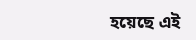হয়েছে এই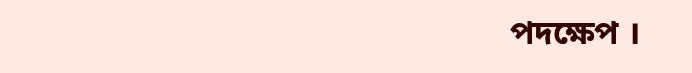পদক্ষেপ ।